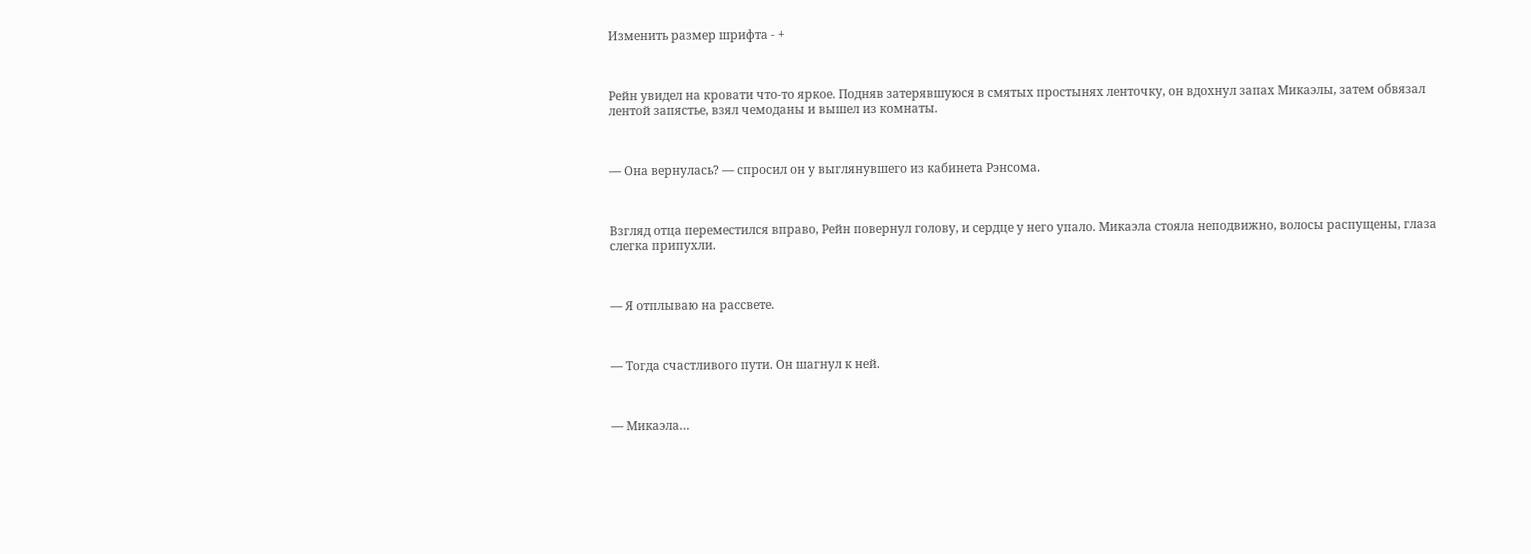Изменить размер шрифта - +



Рейн увидел на кровати что-то яркое. Подняв затерявшуюся в смятых простынях ленточку, он вдохнул запах Микаэлы, затем обвязал лентой запястье, взял чемоданы и вышел из комнаты.



— Она вернулась? — спросил он у выглянувшего из кабинета Рэнсома.



Взгляд отца переместился вправо, Рейн повернул голову, и сердце у него упало. Микаэла стояла неподвижно, волосы распущены, глаза слегка припухли.



— Я отплываю на рассвете.



— Тогда счастливого пути. Он шагнул к ней.



— Микаэла…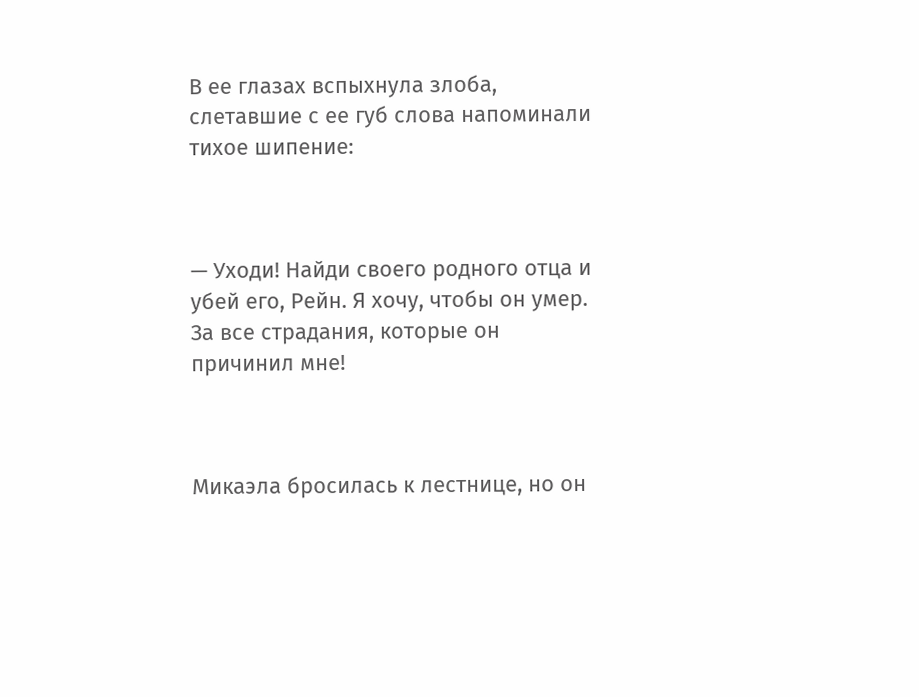В ее глазах вспыхнула злоба, слетавшие с ее губ слова напоминали тихое шипение:



— Уходи! Найди своего родного отца и убей его, Рейн. Я хочу, чтобы он умер. За все страдания, которые он причинил мне!



Микаэла бросилась к лестнице, но он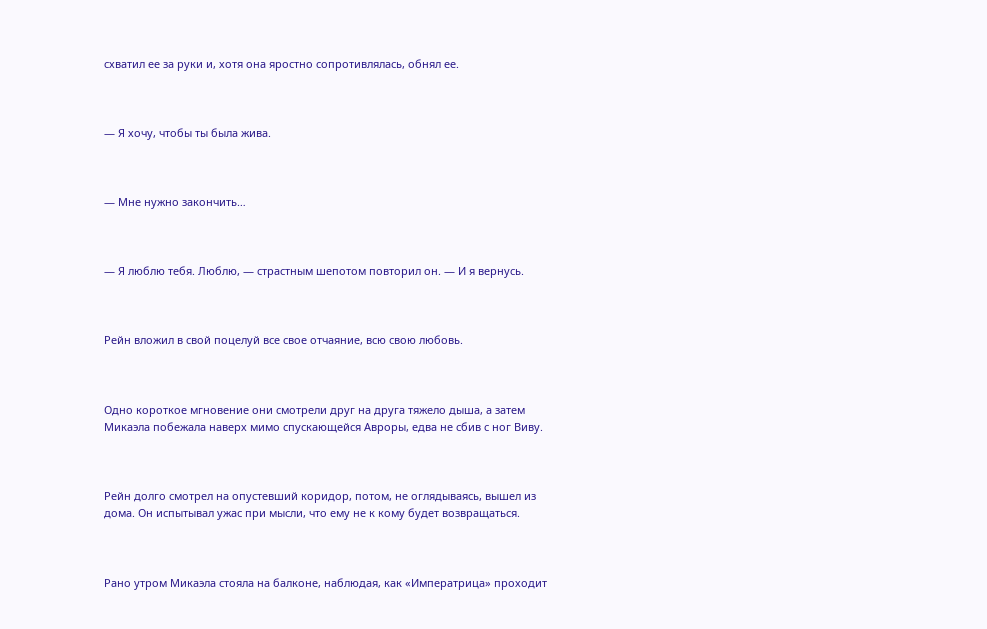схватил ее за руки и, хотя она яростно сопротивлялась, обнял ее.



— Я хочу, чтобы ты была жива.



— Мне нужно закончить…



— Я люблю тебя. Люблю, — страстным шепотом повторил он. — И я вернусь.



Рейн вложил в свой поцелуй все свое отчаяние, всю свою любовь.



Одно короткое мгновение они смотрели друг на друга тяжело дыша, а затем Микаэла побежала наверх мимо спускающейся Авроры, едва не сбив с ног Виву.



Рейн долго смотрел на опустевший коридор, потом, не оглядываясь, вышел из дома. Он испытывал ужас при мысли, что ему не к кому будет возвращаться.



Рано утром Микаэла стояла на балконе, наблюдая, как «Императрица» проходит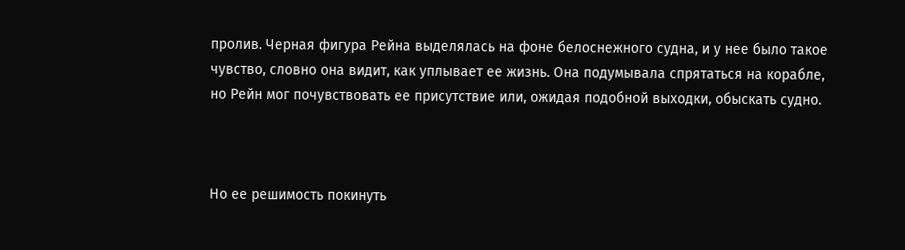пролив. Черная фигура Рейна выделялась на фоне белоснежного судна, и у нее было такое чувство, словно она видит, как уплывает ее жизнь. Она подумывала спрятаться на корабле, но Рейн мог почувствовать ее присутствие или, ожидая подобной выходки, обыскать судно.



Но ее решимость покинуть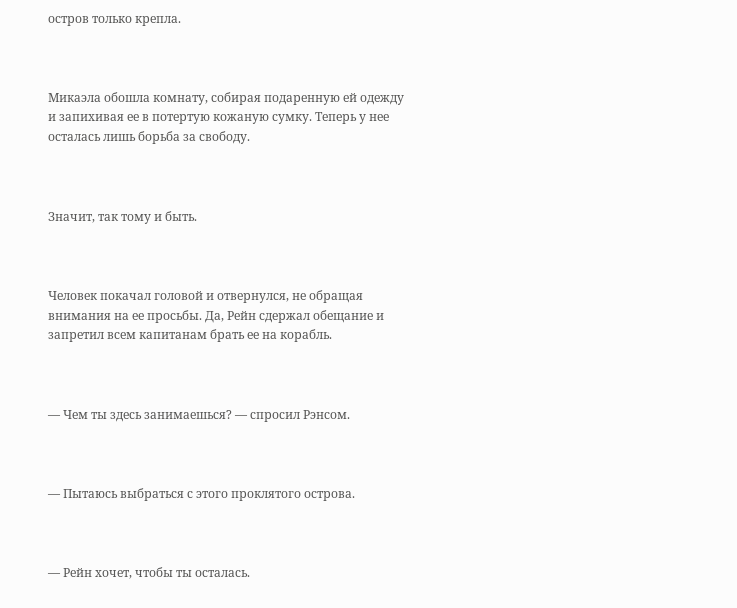остров только крепла.



Микаэла обошла комнату, собирая подаренную ей одежду и запихивая ее в потертую кожаную сумку. Теперь у нее осталась лишь борьба за свободу.



Значит, так тому и быть.



Человек покачал головой и отвернулся, не обращая внимания на ее просьбы. Да, Рейн сдержал обещание и запретил всем капитанам брать ее на корабль.



— Чем ты здесь занимаешься? — спросил Рэнсом.



— Пытаюсь выбраться с этого проклятого острова.



— Рейн хочет, чтобы ты осталась.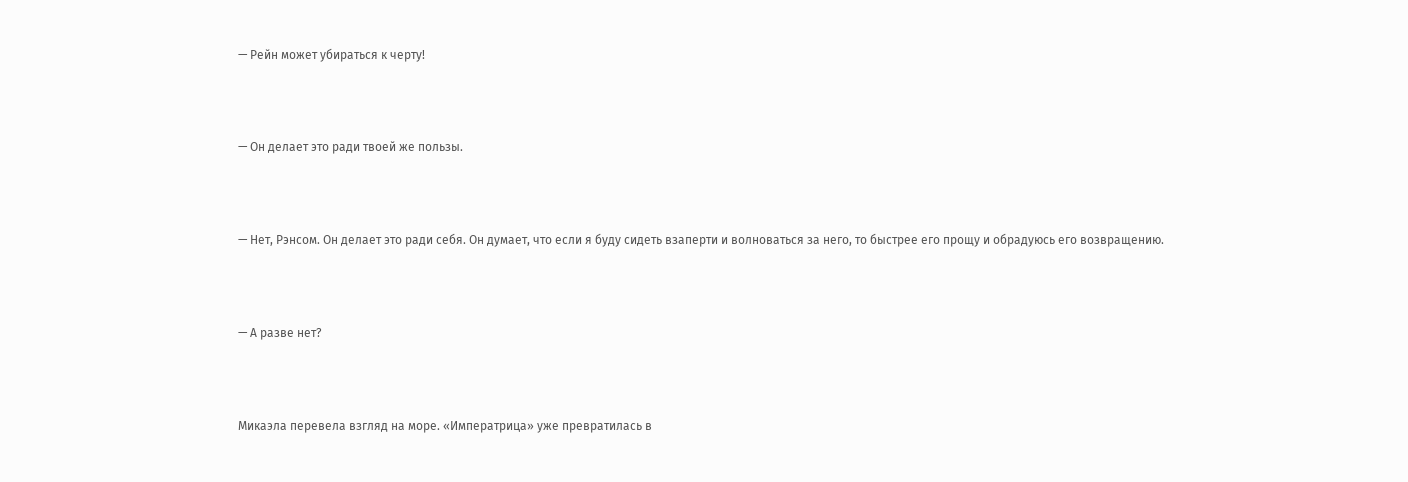— Рейн может убираться к черту!



— Он делает это ради твоей же пользы.



— Нет, Рэнсом. Он делает это ради себя. Он думает, что если я буду сидеть взаперти и волноваться за него, то быстрее его прощу и обрадуюсь его возвращению.



— А разве нет?



Микаэла перевела взгляд на море. «Императрица» уже превратилась в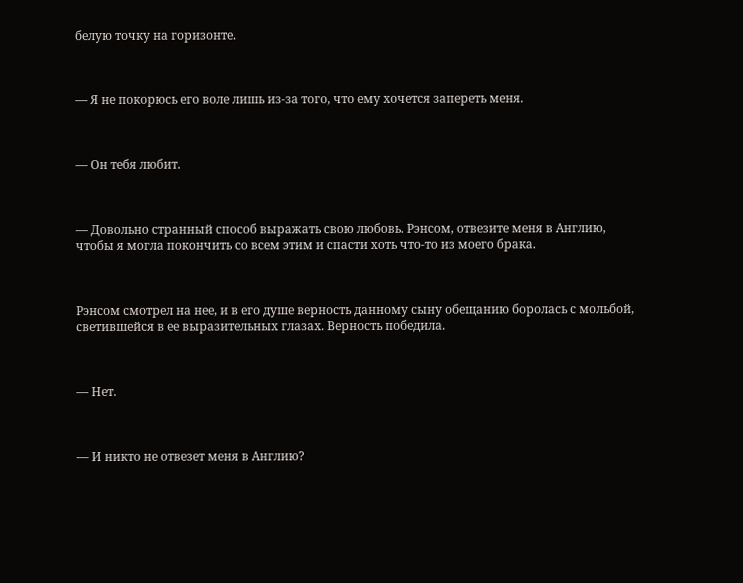белую точку на горизонте.



— Я не покорюсь его воле лишь из-за того, что ему хочется запереть меня.



— Он тебя любит.



— Довольно странный способ выражать свою любовь. Рэнсом, отвезите меня в Англию, чтобы я могла покончить со всем этим и спасти хоть что-то из моего брака.



Рэнсом смотрел на нее, и в его душе верность данному сыну обещанию боролась с мольбой, светившейся в ее выразительных глазах. Верность победила.



— Нет.



— И никто не отвезет меня в Англию?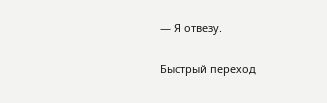— Я отвезу.

Быстрый переход